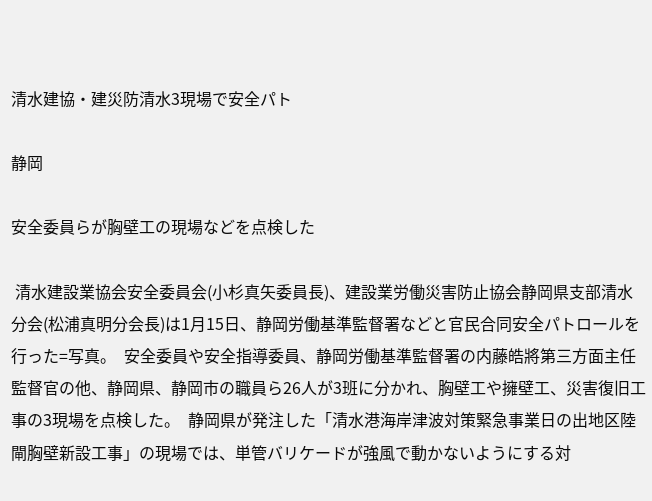清水建協・建災防清水3現場で安全パト

静岡

安全委員らが胸壁工の現場などを点検した

 清水建設業協会安全委員会(小杉真矢委員長)、建設業労働災害防止協会静岡県支部清水分会(松浦真明分会長)は1月15日、静岡労働基準監督署などと官民合同安全パトロールを行った=写真。  安全委員や安全指導委員、静岡労働基準監督署の内藤皓將第三方面主任監督官の他、静岡県、静岡市の職員ら26人が3班に分かれ、胸壁工や擁壁工、災害復旧工事の3現場を点検した。  静岡県が発注した「清水港海岸津波対策緊急事業日の出地区陸閘胸壁新設工事」の現場では、単管バリケードが強風で動かないようにする対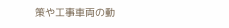策や工事車両の動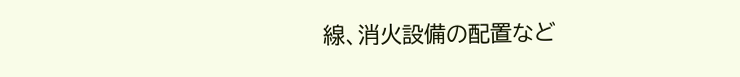線、消火設備の配置など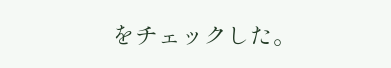をチェックした。